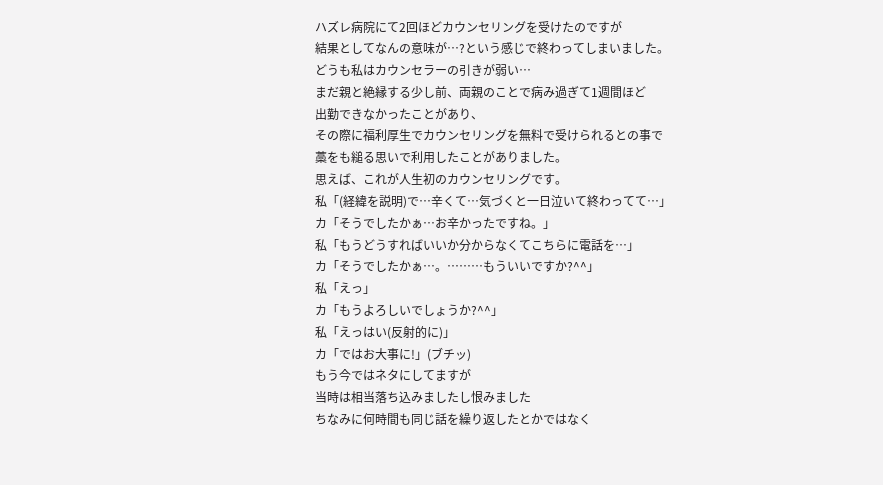ハズレ病院にて2回ほどカウンセリングを受けたのですが
結果としてなんの意味が…?という感じで終わってしまいました。
どうも私はカウンセラーの引きが弱い…
まだ親と絶縁する少し前、両親のことで病み過ぎて1週間ほど
出勤できなかったことがあり、
その際に福利厚生でカウンセリングを無料で受けられるとの事で
藁をも縋る思いで利用したことがありました。
思えば、これが人生初のカウンセリングです。
私「(経緯を説明)で…辛くて…気づくと一日泣いて終わってて…」
カ「そうでしたかぁ…お辛かったですね。」
私「もうどうすればいいか分からなくてこちらに電話を…」
カ「そうでしたかぁ…。………もういいですか?^^」
私「えっ」
カ「もうよろしいでしょうか?^^」
私「えっはい(反射的に)」
カ「ではお大事に!」(ブチッ)
もう今ではネタにしてますが
当時は相当落ち込みましたし恨みました
ちなみに何時間も同じ話を繰り返したとかではなく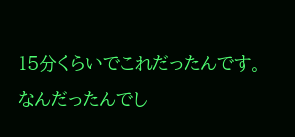15分くらいでこれだったんです。
なんだったんでし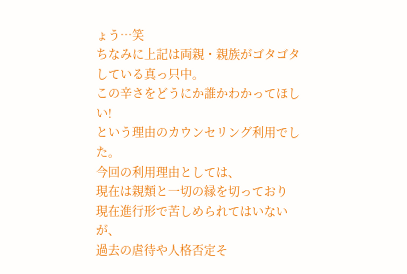ょう…笑
ちなみに上記は両親・親族がゴタゴタしている真っ只中。
この辛さをどうにか誰かわかってほしい!
という理由のカウンセリング利用でした。
今回の利用理由としては、
現在は親類と一切の縁を切っており
現在進行形で苦しめられてはいないが、
過去の虐待や人格否定そ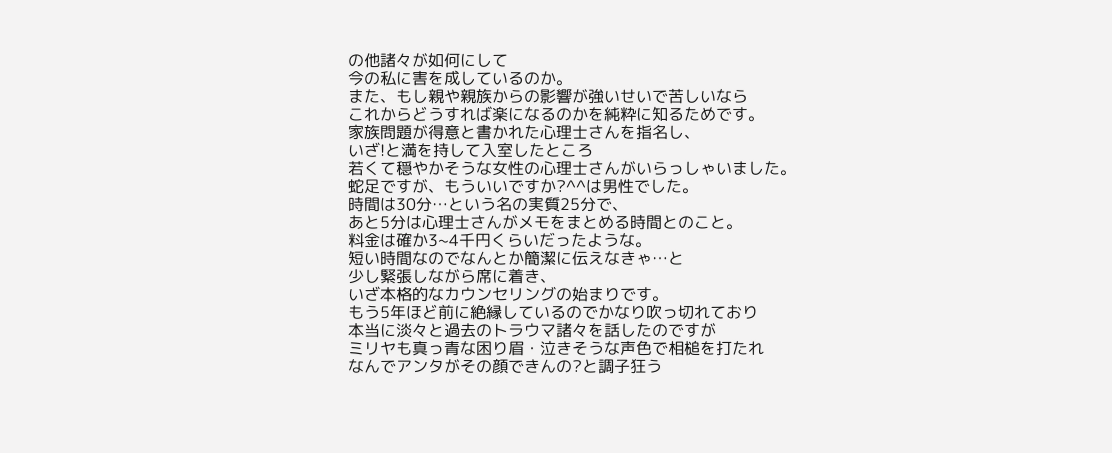の他諸々が如何にして
今の私に害を成しているのか。
また、もし親や親族からの影響が強いせいで苦しいなら
これからどうすれば楽になるのかを純粋に知るためです。
家族問題が得意と書かれた心理士さんを指名し、
いざ!と満を持して入室したところ
若くて穏やかそうな女性の心理士さんがいらっしゃいました。
蛇足ですが、もういいですか?^^は男性でした。
時間は30分…という名の実質25分で、
あと5分は心理士さんがメモをまとめる時間とのこと。
料金は確か3~4千円くらいだったような。
短い時間なのでなんとか簡潔に伝えなきゃ…と
少し緊張しながら席に着き、
いざ本格的なカウンセリングの始まりです。
もう5年ほど前に絶縁しているのでかなり吹っ切れており
本当に淡々と過去のトラウマ諸々を話したのですが
ミリヤも真っ青な困り眉・泣きそうな声色で相槌を打たれ
なんでアンタがその顔できんの?と調子狂う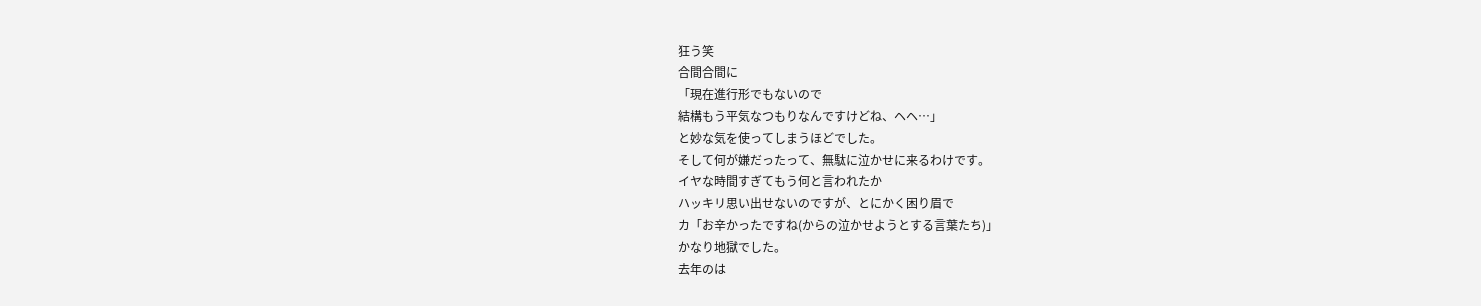狂う笑
合間合間に
「現在進行形でもないので
結構もう平気なつもりなんですけどね、ヘヘ…」
と妙な気を使ってしまうほどでした。
そして何が嫌だったって、無駄に泣かせに来るわけです。
イヤな時間すぎてもう何と言われたか
ハッキリ思い出せないのですが、とにかく困り眉で
カ「お辛かったですね(からの泣かせようとする言葉たち)」
かなり地獄でした。
去年のは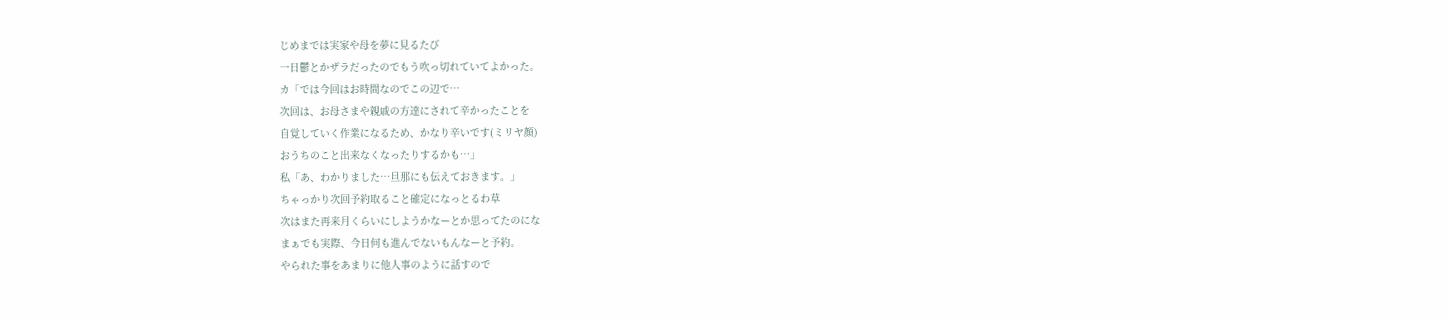じめまでは実家や母を夢に見るたび
一日鬱とかザラだったのでもう吹っ切れていてよかった。
カ「では今回はお時間なのでこの辺で…
次回は、お母さまや親戚の方達にされて辛かったことを
自覚していく作業になるため、かなり辛いです(ミリヤ顔)
おうちのこと出来なくなったりするかも…」
私「あ、わかりました…旦那にも伝えておきます。」
ちゃっかり次回予約取ること確定になっとるわ草
次はまた再来月くらいにしようかなーとか思ってたのにな
まぁでも実際、今日何も進んでないもんなーと予約。
やられた事をあまりに他人事のように話すので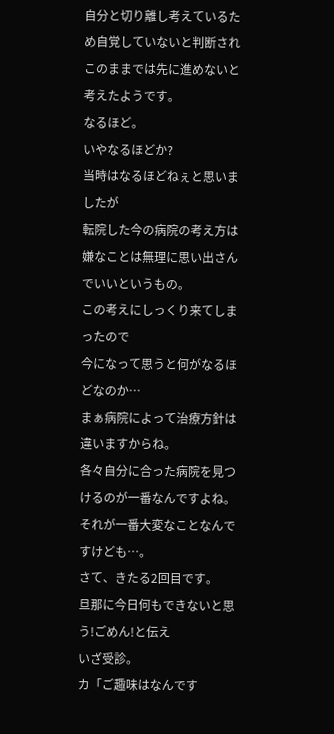自分と切り離し考えているため自覚していないと判断され
このままでは先に進めないと考えたようです。
なるほど。
いやなるほどか?
当時はなるほどねぇと思いましたが
転院した今の病院の考え方は
嫌なことは無理に思い出さんでいいというもの。
この考えにしっくり来てしまったので
今になって思うと何がなるほどなのか…
まぁ病院によって治療方針は違いますからね。
各々自分に合った病院を見つけるのが一番なんですよね。
それが一番大変なことなんですけども…。
さて、きたる2回目です。
旦那に今日何もできないと思う!ごめん!と伝え
いざ受診。
カ「ご趣味はなんです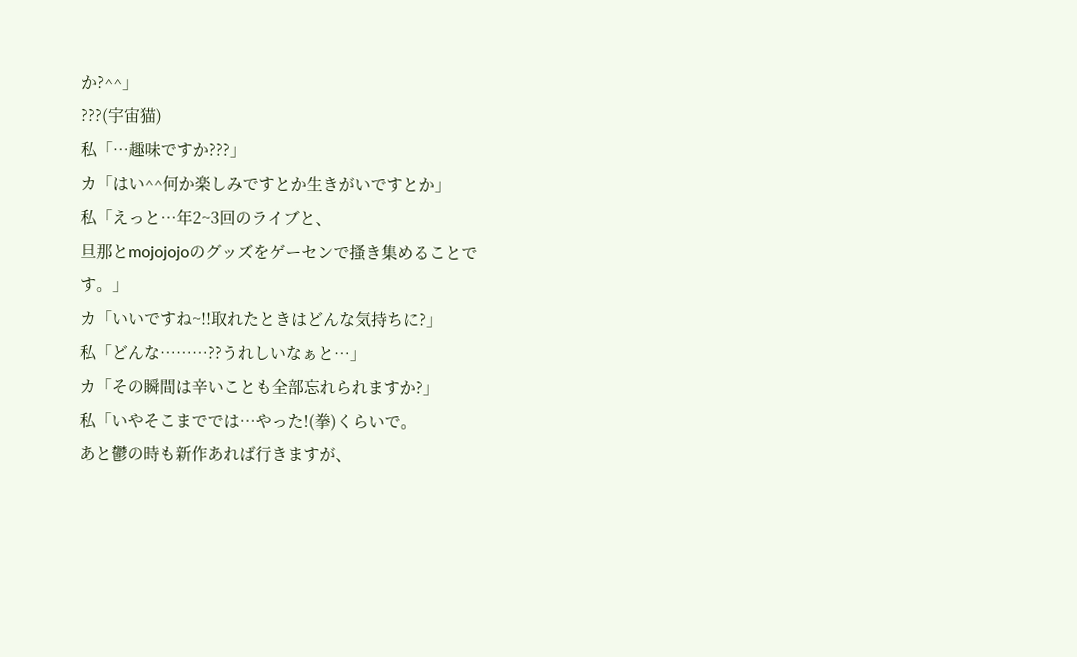か?^^」
???(宇宙猫)
私「…趣味ですか???」
カ「はい^^何か楽しみですとか生きがいですとか」
私「えっと…年2~3回のライブと、
旦那とmojojojoのグッズをゲーセンで搔き集めることです。」
カ「いいですね~!!取れたときはどんな気持ちに?」
私「どんな………??うれしいなぁと…」
カ「その瞬間は辛いことも全部忘れられますか?」
私「いやそこまででは…やった!(拳)くらいで。
あと鬱の時も新作あれば行きますが、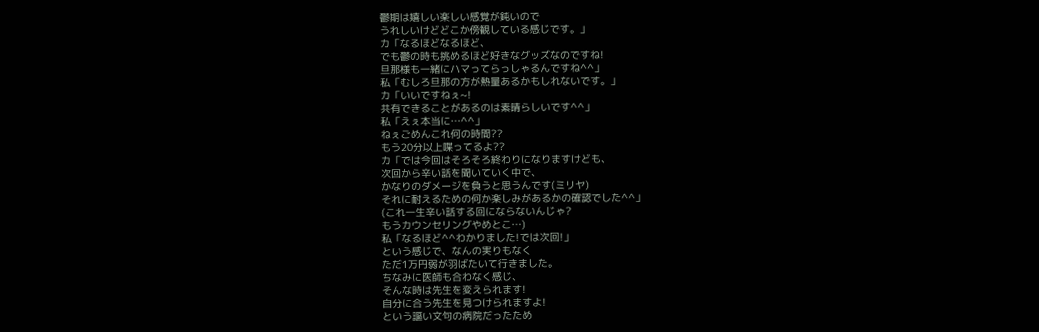鬱期は嬉しい楽しい感覚が鈍いので
うれしいけどどこか傍観している感じです。」
カ「なるほどなるほど、
でも鬱の時も挑めるほど好きなグッズなのですね!
旦那様も一緒にハマってらっしゃるんですね^^」
私「むしろ旦那の方が熱量あるかもしれないです。」
カ「いいですねぇ~!
共有できることがあるのは素晴らしいです^^」
私「えぇ本当に…^^」
ねぇごめんこれ何の時間??
もう20分以上喋ってるよ??
カ「では今回はそろそろ終わりになりますけども、
次回から辛い話を聞いていく中で、
かなりのダメージを負うと思うんです(ミリヤ)
それに耐えるための何か楽しみがあるかの確認でした^^」
(これ一生辛い話する回にならないんじゃ?
もうカウンセリングやめとこ…)
私「なるほど^^わかりました!では次回!」
という感じで、なんの実りもなく
ただ1万円弱が羽ばたいて行きました。
ちなみに医師も合わなく感じ、
そんな時は先生を変えられます!
自分に合う先生を見つけられますよ!
という謳い文句の病院だったため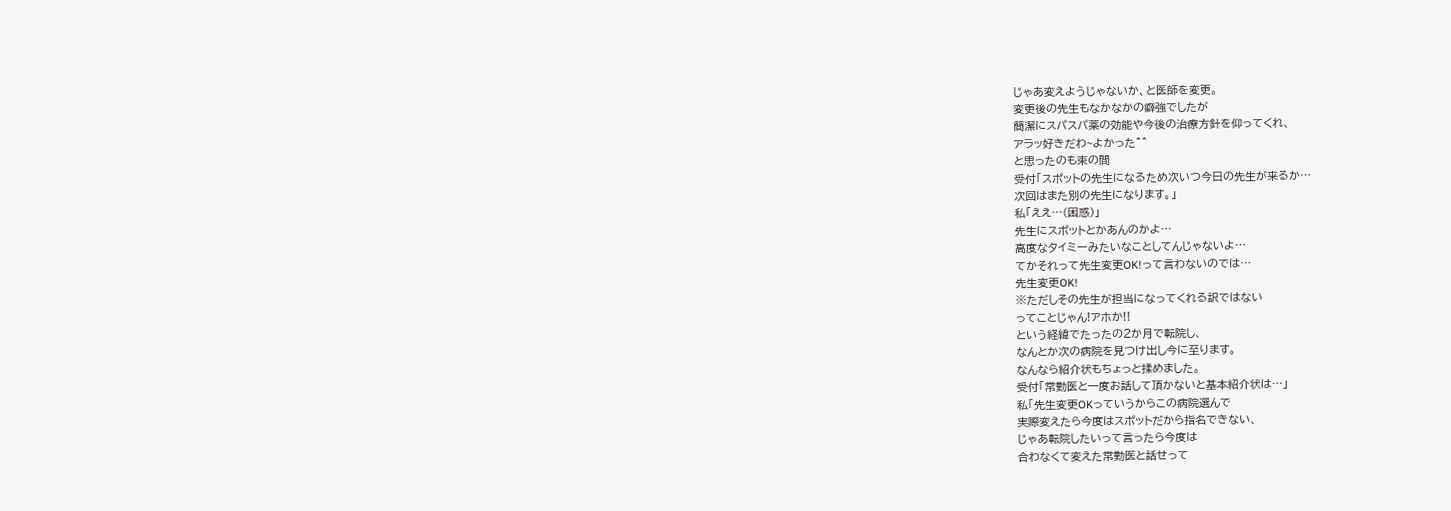じゃあ変えようじゃないか、と医師を変更。
変更後の先生もなかなかの癖強でしたが
簡潔にスパスパ薬の効能や今後の治療方針を仰ってくれ、
アラッ好きだわ~よかった^^
と思ったのも束の間
受付「スポットの先生になるため次いつ今日の先生が来るか…
次回はまた別の先生になります。」
私「ええ…(困惑)」
先生にスポットとかあんのかよ…
高度なタイミーみたいなことしてんじゃないよ…
てかそれって先生変更OK!って言わないのでは…
先生変更OK!
※ただしその先生が担当になってくれる訳ではない
ってことじゃん!アホか!!
という経緯でたったの2か月で転院し、
なんとか次の病院を見つけ出し今に至ります。
なんなら紹介状もちょっと揉めました。
受付「常勤医と一度お話して頂かないと基本紹介状は…」
私「先生変更OKっていうからこの病院選んで
実際変えたら今度はスポットだから指名できない、
じゃあ転院したいって言ったら今度は
合わなくて変えた常勤医と話せって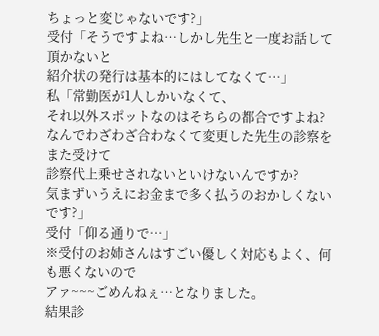ちょっと変じゃないです?」
受付「そうですよね…しかし先生と一度お話して頂かないと
紹介状の発行は基本的にはしてなくて…」
私「常勤医が1人しかいなくて、
それ以外スポットなのはそちらの都合ですよね?
なんでわざわざ合わなくて変更した先生の診察をまた受けて
診察代上乗せされないといけないんですか?
気まずいうえにお金まで多く払うのおかしくないです?」
受付「仰る通りで…」
※受付のお姉さんはすごい優しく対応もよく、何も悪くないので
アァ~~~ごめんねぇ…となりました。
結果診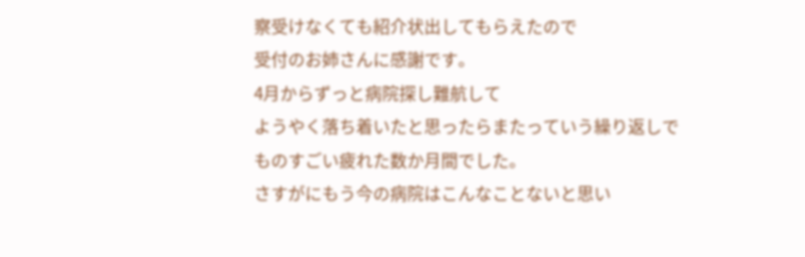察受けなくても紹介状出してもらえたので
受付のお姉さんに感謝です。
4月からずっと病院探し難航して
ようやく落ち着いたと思ったらまたっていう繰り返しで
ものすごい疲れた数か月間でした。
さすがにもう今の病院はこんなことないと思い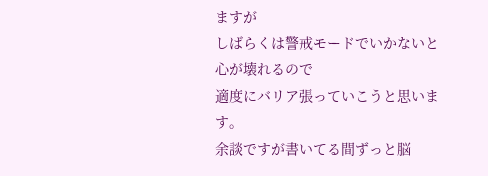ますが
しばらくは警戒モードでいかないと心が壊れるので
適度にバリア張っていこうと思います。
余談ですが書いてる間ずっと脳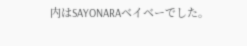内はSAYONARAベイベーでした。